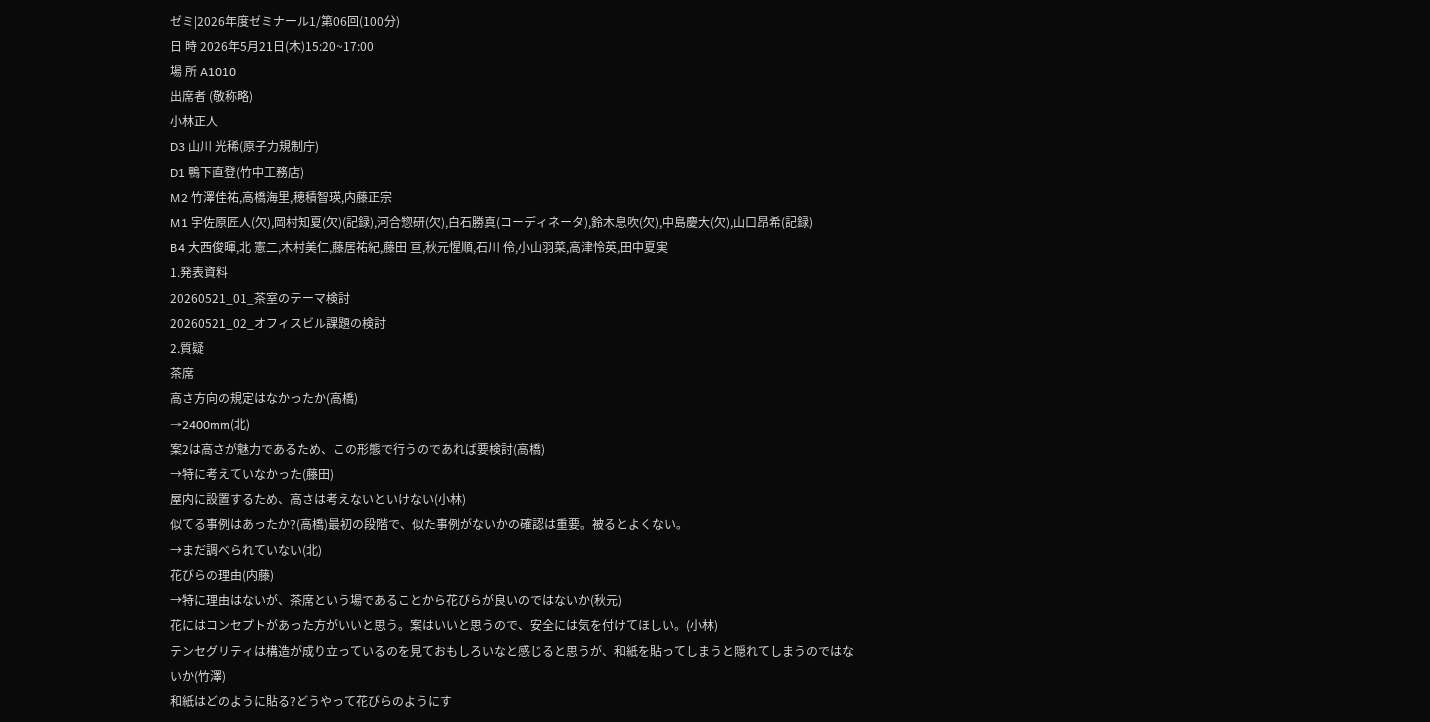ゼミ|2026年度ゼミナール1/第06回(100分)
日 時 2026年5月21日(木)15:20~17:00
場 所 A1010
出席者 (敬称略)
小林正人
D3 山川 光稀(原子力規制庁)
D1 鴨下直登(竹中工務店)
M2 竹澤佳祐,高橋海里,穂積智瑛,内藤正宗
M1 宇佐原匠人(欠),岡村知夏(欠)(記録),河合惣研(欠),白石勝真(コーディネータ),鈴木息吹(欠),中島慶大(欠),山口昂希(記録)
B4 大西俊暉,北 憲二,木村美仁,藤居祐紀,藤田 亘,秋元惺順,石川 伶,小山羽菜,高津怜英,田中夏実
1.発表資料
20260521_01_茶室のテーマ検討
20260521_02_オフィスビル課題の検討
2.質疑
茶席
高さ方向の規定はなかったか(高橋)
→2400mm(北)
案2は高さが魅力であるため、この形態で行うのであれば要検討(高橋)
→特に考えていなかった(藤田)
屋内に設置するため、高さは考えないといけない(小林)
似てる事例はあったか?(高橋)最初の段階で、似た事例がないかの確認は重要。被るとよくない。
→まだ調べられていない(北)
花びらの理由(内藤)
→特に理由はないが、茶席という場であることから花びらが良いのではないか(秋元)
花にはコンセプトがあった方がいいと思う。案はいいと思うので、安全には気を付けてほしい。(小林)
テンセグリティは構造が成り立っているのを見ておもしろいなと感じると思うが、和紙を貼ってしまうと隠れてしまうのではないか(竹澤)
和紙はどのように貼る?どうやって花びらのようにす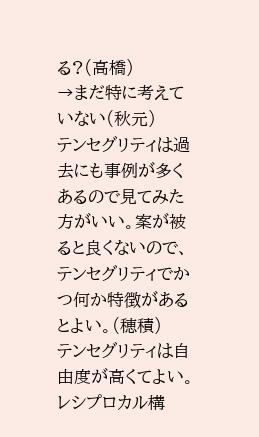る?(高橋)
→まだ特に考えていない(秋元)
テンセグリティは過去にも事例が多くあるので見てみた方がいい。案が被ると良くないので、テンセグリティでかつ何か特徴があるとよい。(穂積)
テンセグリティは自由度が高くてよい。レシプロカル構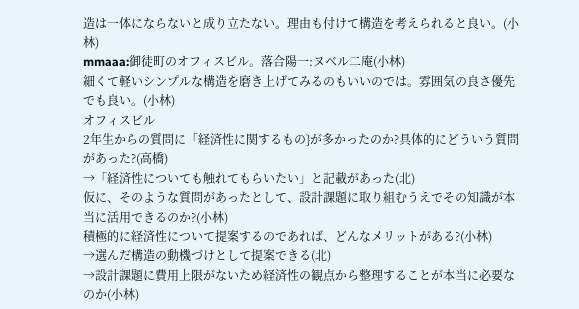造は一体にならないと成り立たない。理由も付けて構造を考えられると良い。(小林)
mmaaa:御徒町のオフィスビル。落合陽一:ヌベル二庵(小林)
細くて軽いシンプルな構造を磨き上げてみるのもいいのでは。雰囲気の良さ優先でも良い。(小林)
オフィスビル
2年生からの質問に「経済性に関するもの}が多かったのか?具体的にどういう質問があった?(高橋)
→「経済性についても触れてもらいたい」と記載があった(北)
仮に、そのような質問があったとして、設計課題に取り組むうえでその知識が本当に活用できるのか?(小林)
積極的に経済性について提案するのであれば、どんなメリットがある?(小林)
→選んだ構造の動機づけとして提案できる(北)
→設計課題に費用上限がないため経済性の観点から整理することが本当に必要なのか(小林)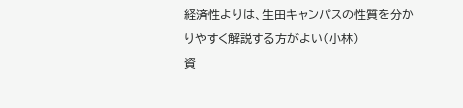経済性よりは、生田キャンパスの性質を分かりやすく解説する方がよい(小林)
資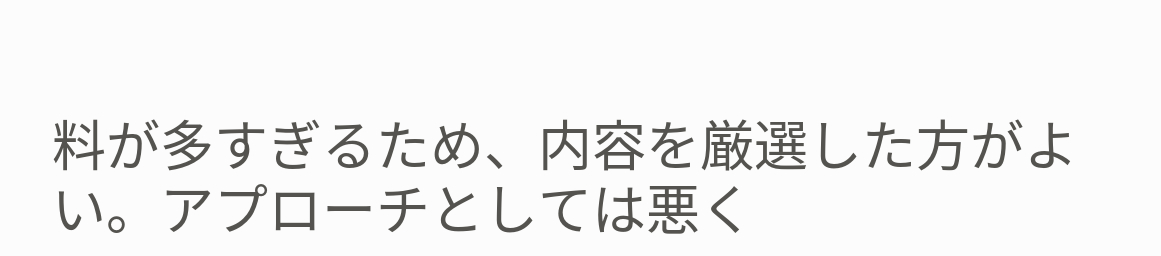料が多すぎるため、内容を厳選した方がよい。アプローチとしては悪く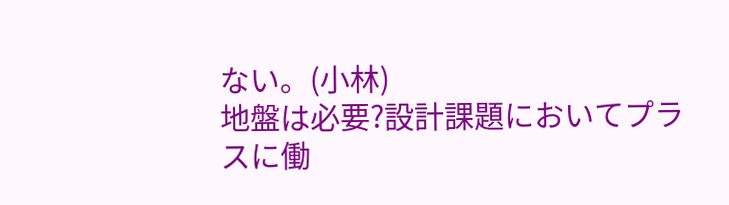ない。(小林)
地盤は必要?設計課題においてプラスに働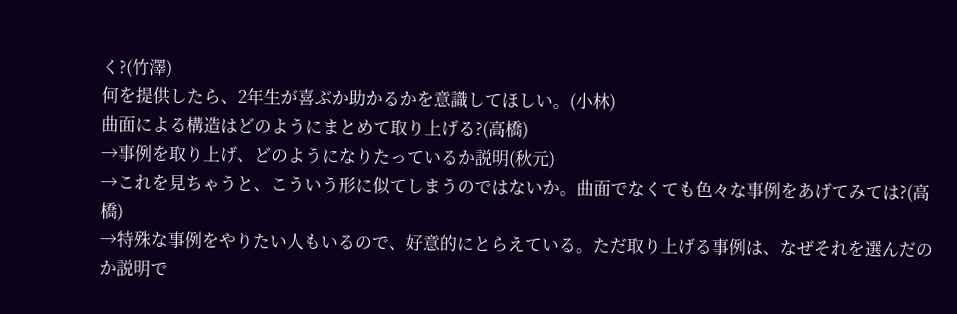く?(竹澤)
何を提供したら、2年生が喜ぶか助かるかを意識してほしい。(小林)
曲面による構造はどのようにまとめて取り上げる?(高橋)
→事例を取り上げ、どのようになりたっているか説明(秋元)
→これを見ちゃうと、こういう形に似てしまうのではないか。曲面でなくても色々な事例をあげてみては?(高橋)
→特殊な事例をやりたい人もいるので、好意的にとらえている。ただ取り上げる事例は、なぜそれを選んだのか説明で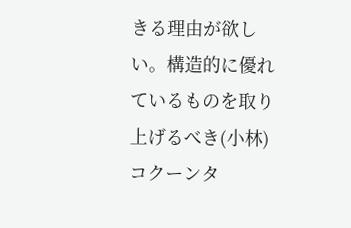きる理由が欲しい。構造的に優れているものを取り上げるべき(小林)
コクーンタ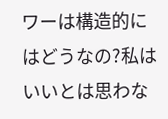ワーは構造的にはどうなの?私はいいとは思わな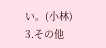い。(小林)
3.その他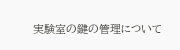実験室の鍵の管理について